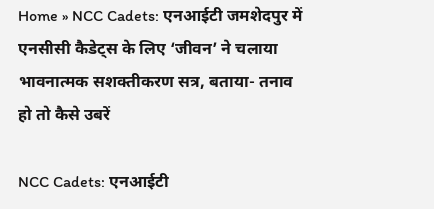Home » NCC Cadets: एनआईटी जमशेदपुर में एनसीसी कैडेट्स के लिए ‘जीवन’ ने चलाया भावनात्मक सशक्तीकरण सत्र, बताया- तनाव हो तो कैसे उबरें

NCC Cadets: एनआईटी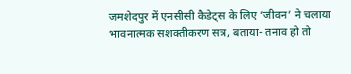जमशेदपुर में एनसीसी कैडेट्स के लिए ‘जीवन’ ने चलाया भावनात्मक सशक्तीकरण सत्र, बताया- तनाव हो तो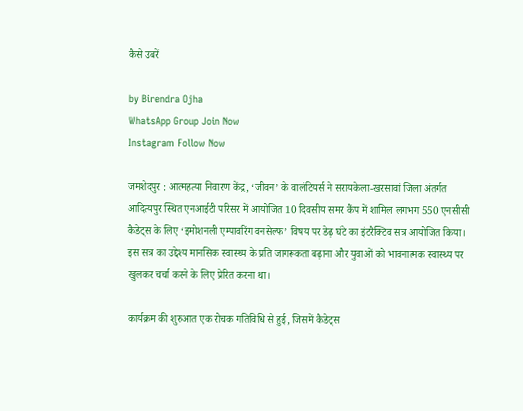कैसे उबरें

by Birendra Ojha
WhatsApp Group Join Now
Instagram Follow Now

जमशेदपुर : आत्महत्या निवारण केंद्र, ‘जीवन’ के वालंटियर्स ने सरायकेला-खरसावां जिला अंतर्गत आदित्यपुर स्थित एनआईटी परिसर में आयोजित 10 दिवसीय समर कैंप में शामिल लगभग 550 एनसीसी कैडेट्स के लिए ‘इमोशनली एम्पावरिंग वनसेल्फ’ विषय पर डेढ़ घंटे का इंटरैक्टिव सत्र आयोजित किया। इस सत्र का उद्देश्य मानसिक स्वास्थ्य के प्रति जागरूकता बढ़ाना और युवाओं को भावनात्मक स्वास्थ्य पर खुलकर चर्चा करने के लिए प्रेरित करना था।

कार्यक्रम की शुरुआत एक रोचक गतिविधि से हुई, जिसमें कैडेट्स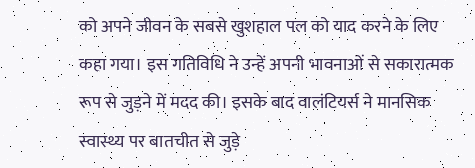को अपने जीवन के सबसे खुशहाल पल को याद करने के लिए कहा गया। इस गतिविधि ने उन्हें अपनी भावनाओं से सकारात्मक रूप से जुड़ने में मदद की। इसके बाद वालंटियर्स ने मानसिक स्वास्थ्य पर बातचीत से जुड़े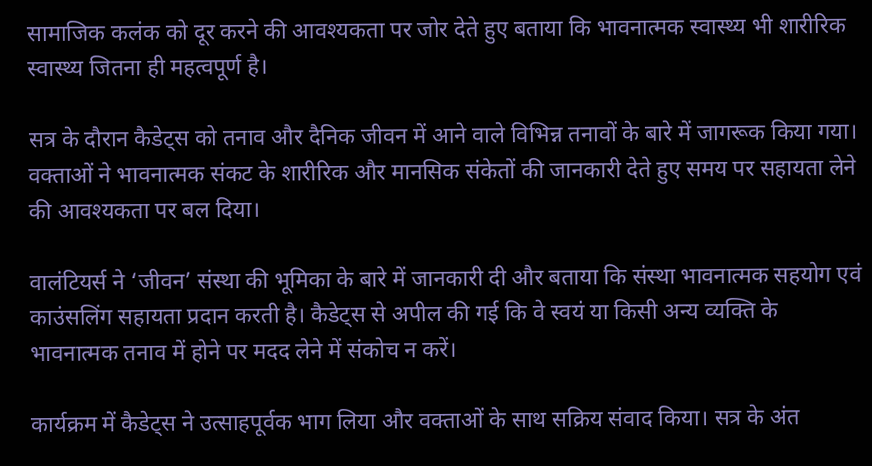सामाजिक कलंक को दूर करने की आवश्यकता पर जोर देते हुए बताया कि भावनात्मक स्वास्थ्य भी शारीरिक स्वास्थ्य जितना ही महत्वपूर्ण है।

सत्र के दौरान कैडेट्स को तनाव और दैनिक जीवन में आने वाले विभिन्न तनावों के बारे में जागरूक किया गया। वक्ताओं ने भावनात्मक संकट के शारीरिक और मानसिक संकेतों की जानकारी देते हुए समय पर सहायता लेने की आवश्यकता पर बल दिया।

वालंटियर्स ने ‘जीवन’ संस्था की भूमिका के बारे में जानकारी दी और बताया कि संस्था भावनात्मक सहयोग एवं काउंसलिंग सहायता प्रदान करती है। कैडेट्स से अपील की गई कि वे स्वयं या किसी अन्य व्यक्ति के भावनात्मक तनाव में होने पर मदद लेने में संकोच न करें।

कार्यक्रम में कैडेट्स ने उत्साहपूर्वक भाग लिया और वक्ताओं के साथ सक्रिय संवाद किया। सत्र के अंत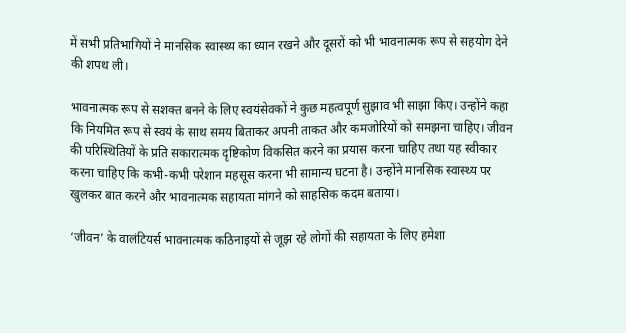में सभी प्रतिभागियों ने मानसिक स्वास्थ्य का ध्यान रखने और दूसरों को भी भावनात्मक रूप से सहयोग देने की शपथ ली।

भावनात्मक रूप से सशक्त बनने के लिए स्वयंसेवकों ने कुछ महत्वपूर्ण सुझाव भी साझा किए। उन्होंने कहा कि नियमित रूप से स्वयं के साथ समय बिताकर अपनी ताकत और कमजोरियों को समझना चाहिए। जीवन की परिस्थितियों के प्रति सकारात्मक दृष्टिकोण विकसित करने का प्रयास करना चाहिए तथा यह स्वीकार करना चाहिए कि कभी-कभी परेशान महसूस करना भी सामान्य घटना है। उन्होंने मानसिक स्वास्थ्य पर खुलकर बात करने और भावनात्मक सहायता मांगने को साहसिक कदम बताया।

‘जीवन’ के वालंटियर्स भावनात्मक कठिनाइयों से जूझ रहे लोगों की सहायता के लिए हमेशा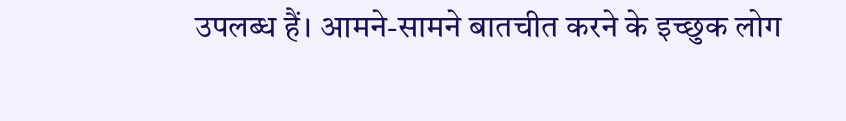उपलब्ध हैं। आमने-सामने बातचीत करने के इच्छुक लोग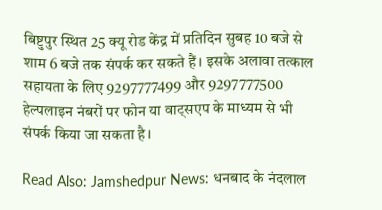बिष्टुपुर स्थित 25 क्यू रोड केंद्र में प्रतिदिन सुबह 10 बजे से शाम 6 बजे तक संपर्क कर सकते हैं। इसके अलावा तत्काल सहायता के लिए 9297777499 और 9297777500 हेल्पलाइन नंबरों पर फोन या वाट्सएप के माध्यम से भी संपर्क किया जा सकता है।

Read Also: Jamshedpur News: धनबाद के नंदलाल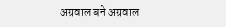अग्रवाल बने अग्रवाल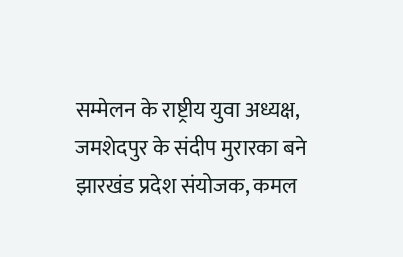सम्मेलन के राष्ट्रीय युवा अध्यक्ष, जमशेदपुर के संदीप मुरारका बने झारखंड प्रदेश संयोजक, कमल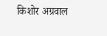किशोर अग्रवाल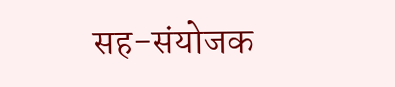सह-संयोजक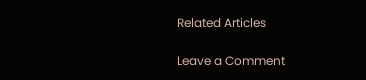Related Articles

Leave a Comment